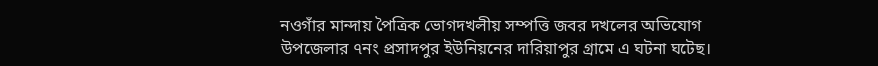নওগাঁর মান্দায় পৈত্রিক ভোগদখলীয় সম্পত্তি জবর দখলের অভিযোগ উপজেলার ৭নং প্রসাদপুর ইউনিয়নের দারিয়াপুর গ্রামে এ ঘটনা ঘটেছ।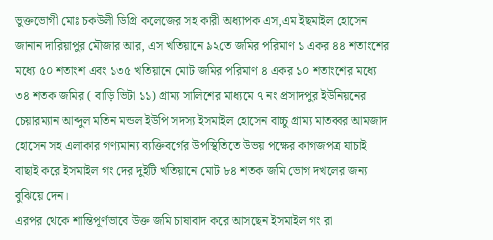ভুক্তভোগী মোঃ চকউলী ডিগ্রি কলেজের সহ কারী অধ্যাপক এস,এম ইছমাইল হোসেন জানান দারিয়াপুর মৌজার আর, এস খতিয়ানে ৯২তে জমির পরিমাণ ১ একর ৪৪ শতাংশের মধ্যে ৫০ শতাংশ এবং ১৩৫ খতিয়ানে মোট জমির পরিমাণ ৪ একর ১০ শতাংশের মধ্যে ৩৪ শতক জমির ( বাড়ি ভিটা ১১) গ্রাম্য সালিশের মাধ্যমে ৭ নং প্রসাদপুর ইউনিয়নের চেয়ারম্যান আব্দুল মতিন মন্ডল ইউপি সদস্য ইসমাইল হোসেন বাচ্চু গ্রাম্য মাতব্বর আমজাদ হোসেন সহ এলাকার গণ্যমান্য ব্যক্তিবর্গের উপস্থিতিতে উভয় পক্ষের কাগজপত্র যাচাই বাছাই করে ইসমাইল গং দের দুইটি খতিয়ানে মোট ৮৪ শতক জমি ভোগ দখলের জন্য বুঝিয়ে দেন।
এরপর থেকে শান্তিপূর্ণভাবে উক্ত জমি চাষাবাদ করে আসছেন ইসমাইল গং রা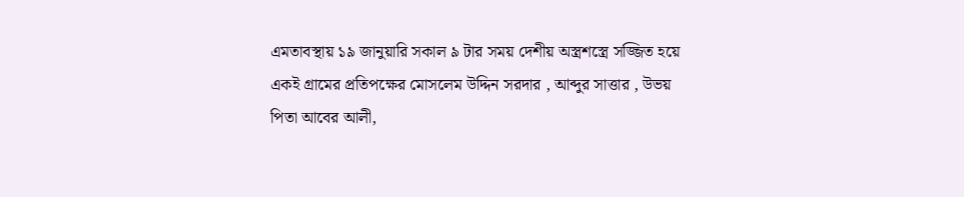এমতাবস্থায় ১৯ জানুয়ারি সকাল ৯ টার সময় দেশীয় অস্ত্রশস্ত্রে সজ্জিত হয়ে একই গ্রামের প্রতিপক্ষের মোসলেম উদ্দিন সরদার , আব্দুর সাত্তার , উভয় পিতা আবের আলী,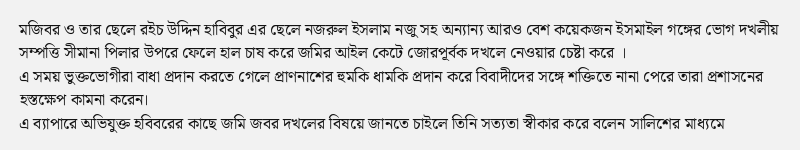মজিবর ও তার ছেলে রইচ উদ্দিন হাবিবুর এর ছেলে নজরুল ইসলাম নজু সহ অন্যান্য আরও বেশ কয়েকজন ইসমাইল গঙ্গের ভোগ দখলীয় সম্পত্তি সীমানা পিলার উপরে ফেলে হাল চাষ করে জমির আইল কেটে জোরপূর্বক দখলে নেওয়ার চেষ্টা করে ।
এ সময় ভুক্তভোগীরা বাধা প্রদান করতে গেলে প্রাণনাশের হুমকি ধামকি প্রদান করে বিবাদীদের সঙ্গে শক্তিতে নানা পেরে তারা প্রশাসনের হস্তক্ষেপ কামনা করেন।
এ ব্যাপারে অভিযুক্ত হবিবরের কাছে জমি জবর দখলের বিষয়ে জানতে চাইলে তিনি সত্যতা স্বীকার করে বলেন সালিশের মাধ্যমে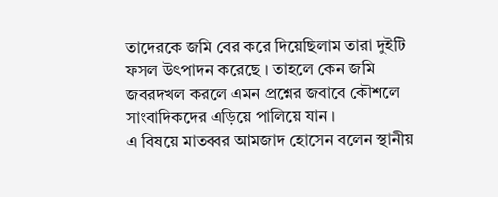তাদেরকে জমি বের করে দিয়েছিলাম তারা দুইটি ফসল উৎপাদন করেছে । তাহলে কেন জমি জবরদখল করলে এমন প্রশ্নের জবাবে কৌশলে সাংবাদিকদের এড়িয়ে পালিয়ে যান ।
এ বিষয়ে মাতব্বর আমজাদ হোসেন বলেন স্থানীয়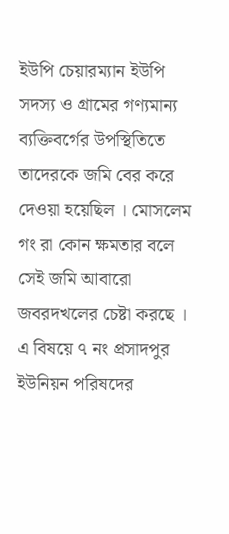ইউপি চেয়ারম্যান ইউপি সদস্য ও গ্রামের গণ্যমান্য ব্যক্তিবর্গের উপস্থিতিতে তাদেরকে জমি বের করে দেওয়া হয়েছিল । মোসলেম গং রা কোন ক্ষমতার বলে সেই জমি আবারো জবরদখলের চেষ্টা করছে ।
এ বিষয়ে ৭ নং প্রসাদপুর ইউনিয়ন পরিষদের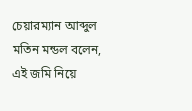চেয়ারম্যান আব্দুল মতিন মন্ডল বলেন, এই জমি নিয়ে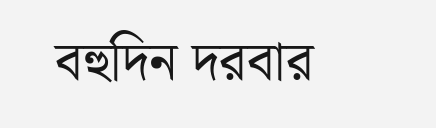বহুদিন দরবার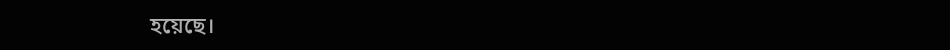হয়েছে।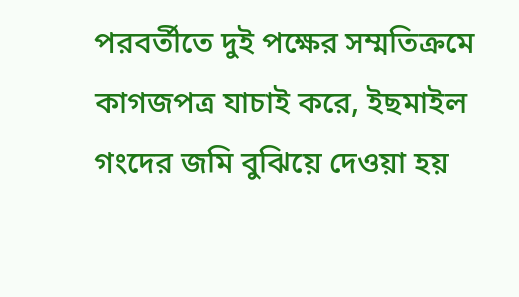পরবর্তীতে দুই পক্ষের সম্মতিক্রমে কাগজপত্র যাচাই করে, ইছমাইল গংদের জমি বুঝিয়ে দেওয়া হয়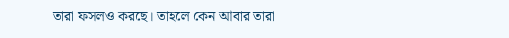তারা ফসলও করছে। তাহলে কেন আবার তারা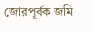জোরপূর্বক জমি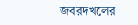জবরদখলের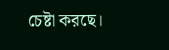চেষ্টা করছে।